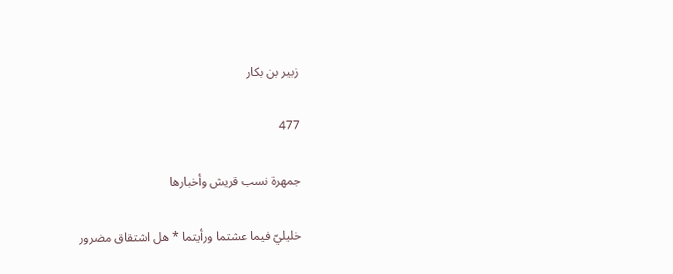زبير بن بكار

477

جمهرة نسب قريش وأخبارها

خليليّ فيما عشتما ورأيتما * هل اشتقاق مضرور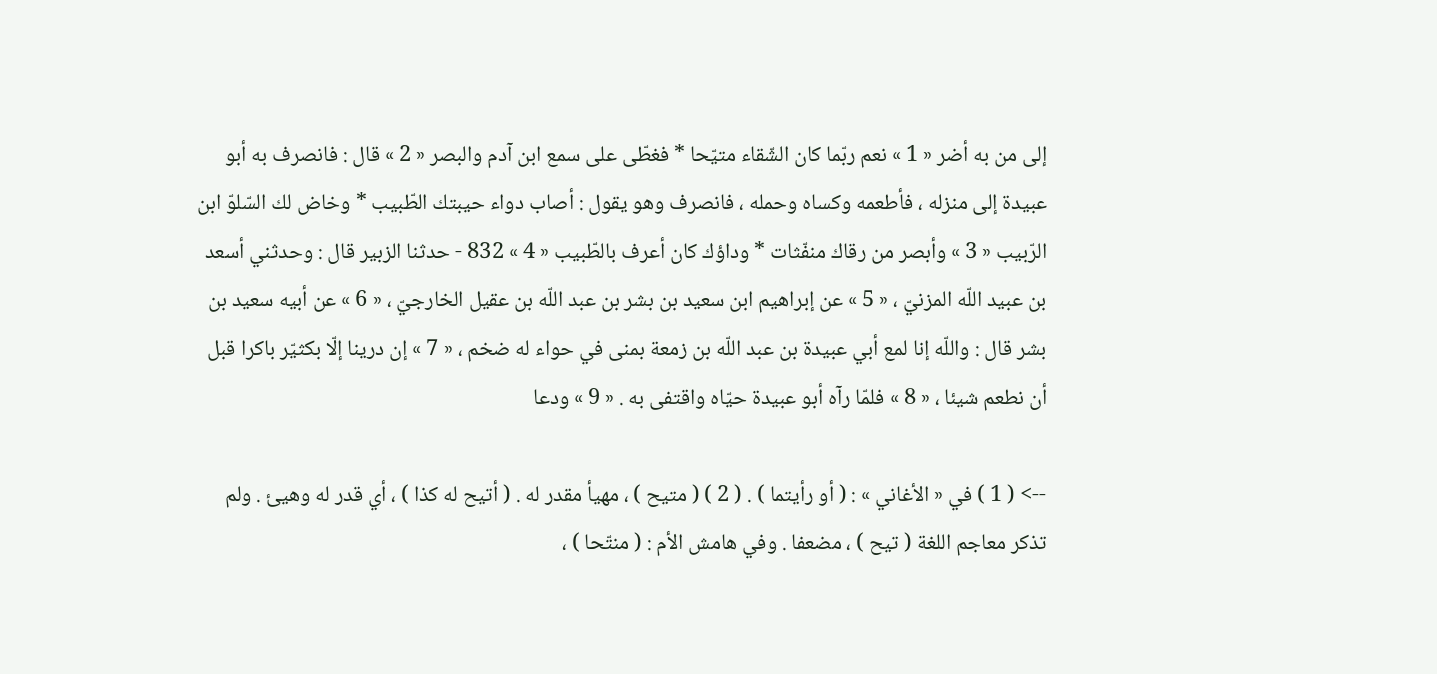إلى من به أضر « 1 » نعم ربّما كان الشّقاء متيّحا * فغطّى على سمع ابن آدم والبصر « 2 » قال : فانصرف به أبو عبيدة إلى منزله ، فأطعمه وكساه وحمله ، فانصرف وهو يقول : أصاب دواء حيبتك الطّبيب * وخاض لك السّلوّ ابن الرّبيب « 3 » وأبصر من رقاك منفّثات * وداؤك كان أعرف بالطّبيب « 4 » 832 - حدثنا الزبير قال : وحدثني أسعد بن عبيد اللّه المزنيّ ، « 5 » عن إبراهيم ابن سعيد بن بشر بن عبد اللّه بن عقيل الخارجيّ ، « 6 » عن أبيه سعيد بن بشر قال : واللّه إنا لمع أبي عبيدة بن عبد اللّه بن زمعة بمنى في حواء له ضخم ، « 7 » إن درينا إلّا بكثيّر باكرا قبل أن نطعم شيئا ، « 8 » فلمّا رآه أبو عبيدة حيّاه واقتفى به . « 9 » ودعا

--> ( 1 ) في « الأغاني » : ( أو رأيتما ) . ( 2 ) ( متيح ) ، مهيأ مقدر له . ( أتيح له كذا ) ، أي قدر له وهيئ . ولم تذكر معاجم اللغة ( تيح ) ، مضعفا . وفي هامش الأم : ( منتّحا ) ،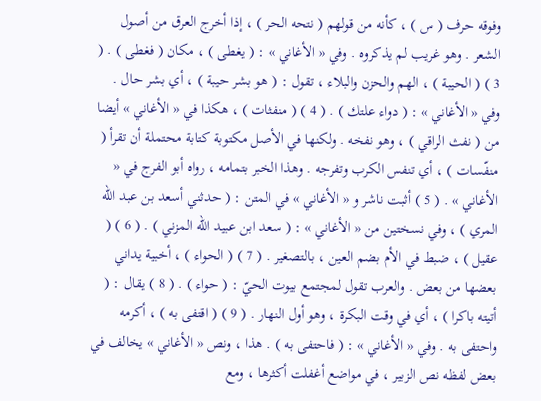وفوقه حرف ( س ) ، كأنه من قولهم ( نتحه الحر ) ، إذا أخرج العرق من أصول الشعر . وهو غريب لم يذكروه . وفي « الأغاني » : ( يغطى ) ، مكان ( فغطى ) . ( 3 ) ( الحيبة ) ، الهم والحزن والبلاء ، تقول : ( هو بشر حيبة ) ، أي بشر حال . وفي « الأغاني » : ( دواء علتك ) . ( 4 ) ( منفثات ) ، هكذا في « الأغاني » أيضا من ( نفث الراقي ) ، وهو نفخه . ولكنها في الأصل مكتوبة كتابة محتملة أن تقرأ ( منفّسات ) ، أي تنفس الكرب وتفرجه . وهذا الخبر بتمامه ، رواه أبو الفرج في « الأغاني » . ( 5 ) أثبت ناشر و « الأغاني » في المتن : ( حدثني أسعد بن عبد اللّه المري ) ، وفي نسختين من « الأغاني » : ( سعد ابن عبيد اللّه المزني ) . ( 6 ) ( عقيل ) ، ضبط في الأم بضم العين ، بالتصغير . ( 7 ) ( الحواء ) ، أخبية يداني بعضها من بعض . والعرب تقول لمجتمع بيوت الحيّ : ( حواء ) . ( 8 ) يقال : ( أتيته باكرا ) ، أي في وقت البكرة ، وهو أول النهار . ( 9 ) ( اقتفى به ) ، أكرمه واحتفى به . وفي « الأغاني » : ( فاحتفى به ) . هذا ، ونص « الأغاني » يخالف في بعض لفظه نص الزبير ، في مواضع أغفلت أكثرها ، ومع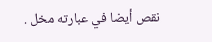نقص أيضا في عبارته مخل .